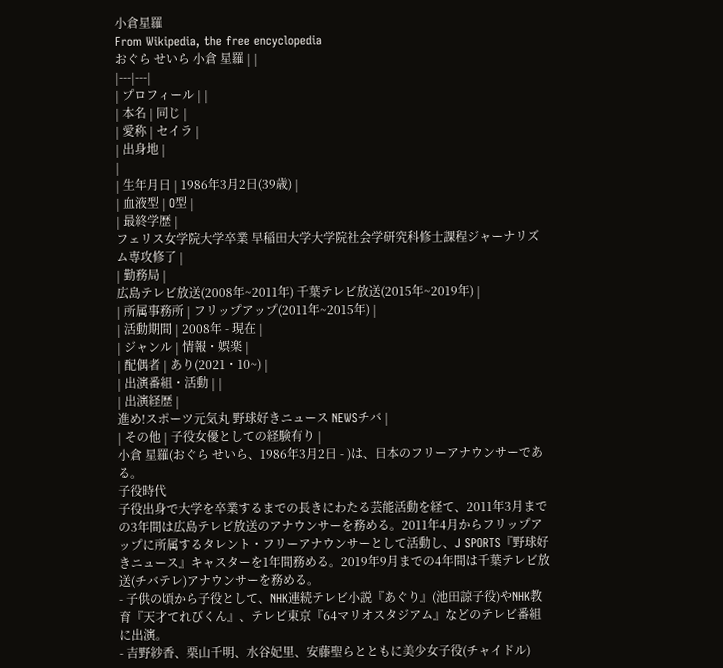小倉星羅
From Wikipedia, the free encyclopedia
おぐら せいら 小倉 星羅 | |
|---|---|
| プロフィール | |
| 本名 | 同じ |
| 愛称 | セイラ |
| 出身地 |
|
| 生年月日 | 1986年3月2日(39歳) |
| 血液型 | O型 |
| 最終学歴 |
フェリス女学院大学卒業 早稲田大学大学院社会学研究科修士課程ジャーナリズム専攻修了 |
| 勤務局 |
広島テレビ放送(2008年~2011年) 千葉テレビ放送(2015年~2019年) |
| 所属事務所 | フリップアップ(2011年~2015年) |
| 活動期間 | 2008年 - 現在 |
| ジャンル | 情報・娯楽 |
| 配偶者 | あり(2021・10~) |
| 出演番組・活動 | |
| 出演経歴 |
進め!スポーツ元気丸 野球好きニュース NEWSチバ |
| その他 | 子役女優としての経験有り |
小倉 星羅(おぐら せいら、1986年3月2日 - )は、日本のフリーアナウンサーである。
子役時代
子役出身で大学を卒業するまでの長きにわたる芸能活動を経て、2011年3月までの3年間は広島テレビ放送のアナウンサーを務める。2011年4月からフリップアップに所属するタレント・フリーアナウンサーとして活動し、J SPORTS『野球好きニュース』キャスターを1年間務める。2019年9月までの4年間は千葉テレビ放送(チバテレ)アナウンサーを務める。
- 子供の頃から子役として、NHK連続テレビ小説『あぐり』(池田諒子役)やNHK教育『天才てれびくん』、テレビ東京『64マリオスタジアム』などのテレビ番組に出演。
- 吉野紗香、栗山千明、水谷妃里、安藤聖らとともに美少女子役(チャイドル)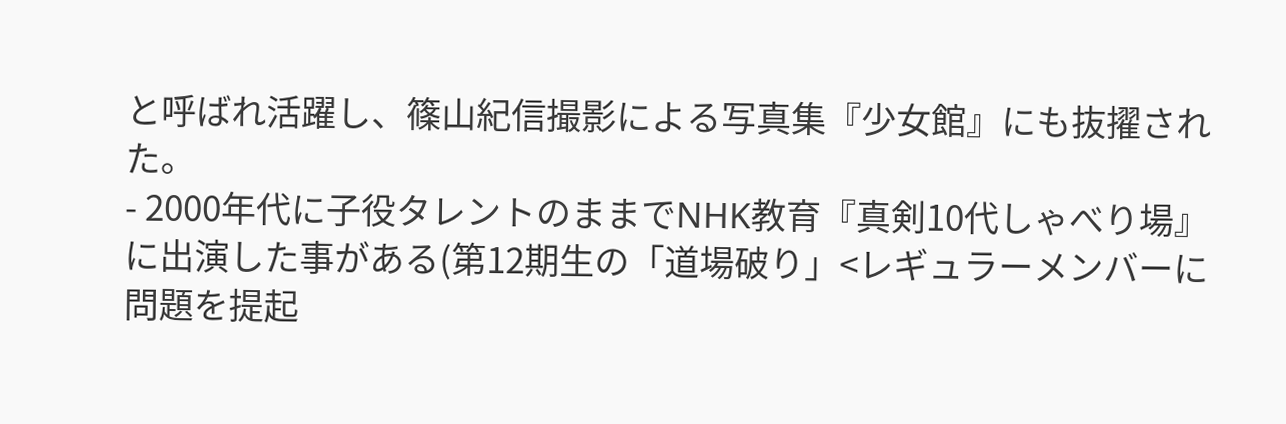と呼ばれ活躍し、篠山紀信撮影による写真集『少女館』にも抜擢された。
- 2000年代に子役タレントのままでNHK教育『真剣10代しゃべり場』に出演した事がある(第12期生の「道場破り」<レギュラーメンバーに問題を提起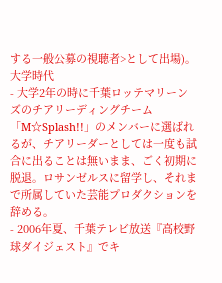する一般公募の視聴者>として出場)。
大学時代
- 大学2年の時に千葉ロッテマリーンズのチアリーディングチーム「M☆Splash!!」のメンバーに選ばれるが、チアリーダーとしては一度も試合に出ることは無いまま、ごく初期に脱退。ロサンゼルスに留学し、それまで所属していた芸能プロダクションを辞める。
- 2006年夏、千葉テレビ放送『高校野球ダイジェスト』でキ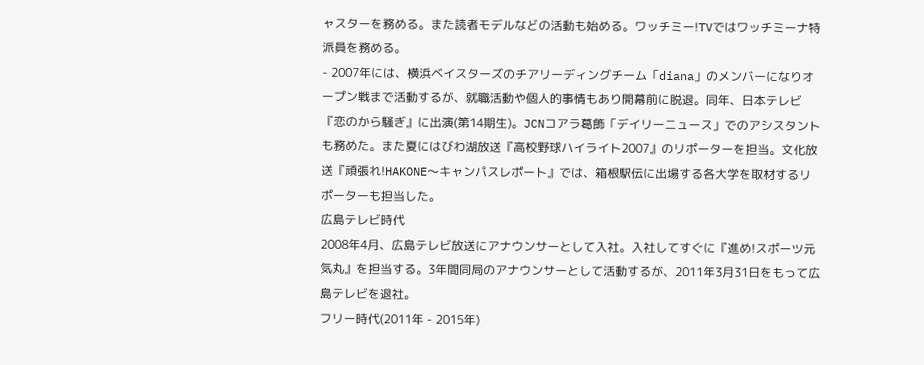ャスターを務める。また読者モデルなどの活動も始める。ワッチミー!TVではワッチミーナ特派員を務める。
- 2007年には、横浜ベイスターズのチアリーディングチーム「diana」のメンバーになりオープン戦まで活動するが、就職活動や個人的事情もあり開幕前に脱退。同年、日本テレビ『恋のから騒ぎ』に出演(第14期生)。JCNコアラ葛飾「デイリーニュース」でのアシスタントも務めた。また夏にはびわ湖放送『高校野球ハイライト2007』のリポーターを担当。文化放送『頑張れ!HAKONE〜キャンパスレポート』では、箱根駅伝に出場する各大学を取材するリポーターも担当した。
広島テレビ時代
2008年4月、広島テレビ放送にアナウンサーとして入社。入社してすぐに『進め!スポーツ元気丸』を担当する。3年間同局のアナウンサーとして活動するが、2011年3月31日をもって広島テレビを退社。
フリー時代(2011年 - 2015年)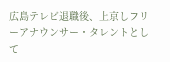広島テレビ退職後、上京しフリーアナウンサー・タレントとして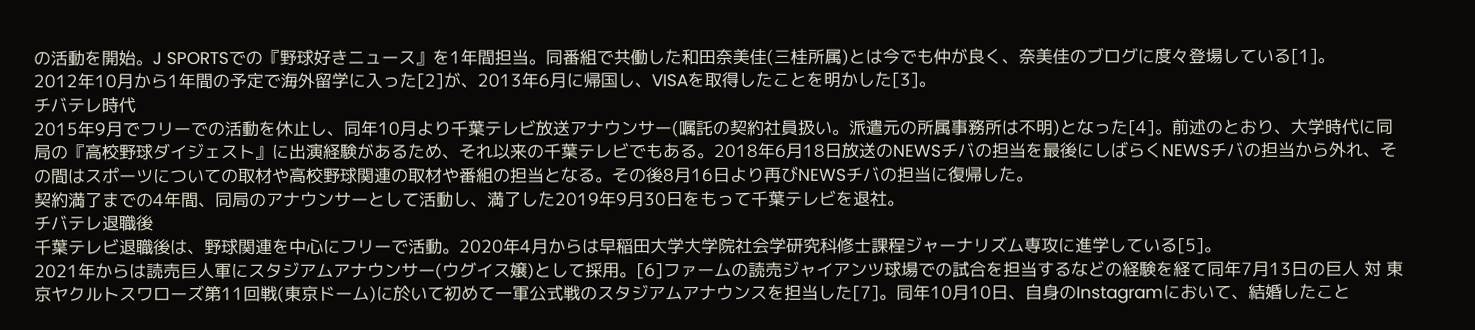の活動を開始。J SPORTSでの『野球好きニュース』を1年間担当。同番組で共働した和田奈美佳(三桂所属)とは今でも仲が良く、奈美佳のブログに度々登場している[1]。
2012年10月から1年間の予定で海外留学に入った[2]が、2013年6月に帰国し、VISAを取得したことを明かした[3]。
チバテレ時代
2015年9月でフリーでの活動を休止し、同年10月より千葉テレビ放送アナウンサー(嘱託の契約社員扱い。派遣元の所属事務所は不明)となった[4]。前述のとおり、大学時代に同局の『高校野球ダイジェスト』に出演経験があるため、それ以来の千葉テレビでもある。2018年6月18日放送のNEWSチバの担当を最後にしばらくNEWSチバの担当から外れ、その間はスポーツについての取材や高校野球関連の取材や番組の担当となる。その後8月16日より再びNEWSチバの担当に復帰した。
契約満了までの4年間、同局のアナウンサーとして活動し、満了した2019年9月30日をもって千葉テレビを退社。
チバテレ退職後
千葉テレビ退職後は、野球関連を中心にフリーで活動。2020年4月からは早稲田大学大学院社会学研究科修士課程ジャーナリズム専攻に進学している[5]。
2021年からは読売巨人軍にスタジアムアナウンサー(ウグイス嬢)として採用。[6]ファームの読売ジャイアンツ球場での試合を担当するなどの経験を経て同年7月13日の巨人 対 東京ヤクルトスワローズ第11回戦(東京ドーム)に於いて初めて一軍公式戦のスタジアムアナウンスを担当した[7]。同年10月10日、自身のInstagramにおいて、結婚したこと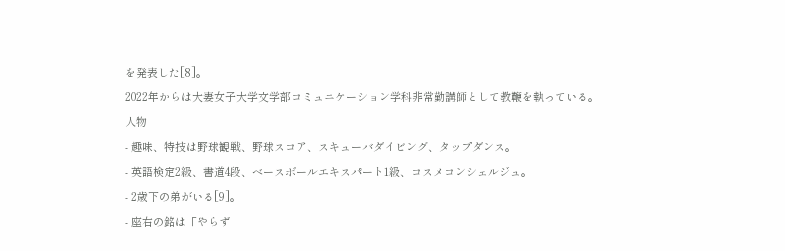を発表した[8]。
2022年からは大妻女子大学文学部コミュニケーション学科非常勤講師として教鞭を執っている。
人物
- 趣味、特技は野球観戦、野球スコア、スキューバダイビング、タップダンス。
- 英語検定2級、書道4段、ベースボールエキスパート1級、コスメコンシェルジュ。
- 2歳下の弟がいる[9]。
- 座右の銘は「やらず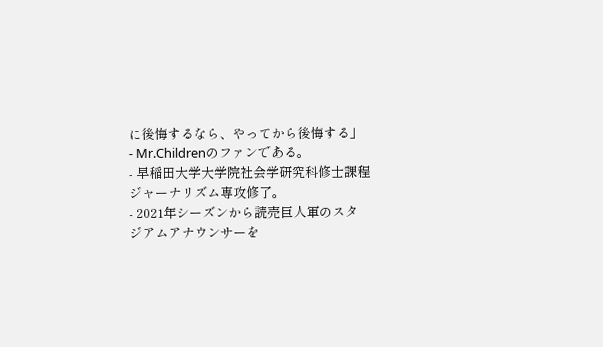に後悔するなら、やってから後悔する」
- Mr.Childrenのファンである。
- 早稲田大学大学院社会学研究科修士課程ジャーナリズム専攻修了。
- 2021年シーズンから読売巨人軍のスタジアムアナウンサーを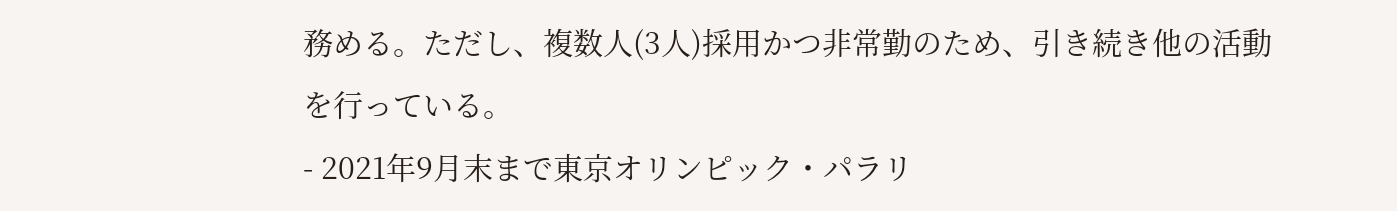務める。ただし、複数人(3人)採用かつ非常勤のため、引き続き他の活動を行っている。
- 2021年9月末まで東京オリンピック・パラリ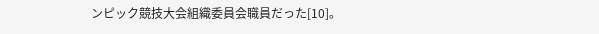ンピック競技大会組織委員会職員だった[10]。